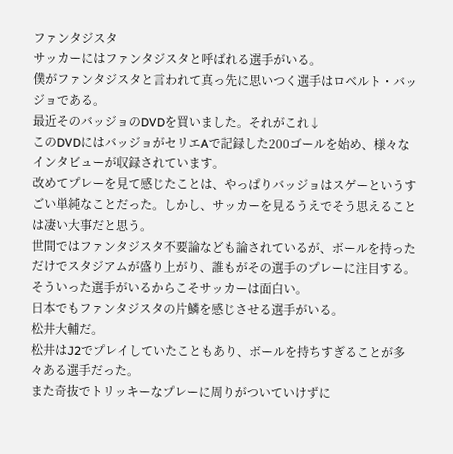ファンタジスタ
サッカーにはファンタジスタと呼ばれる選手がいる。
僕がファンタジスタと言われて真っ先に思いつく選手はロベルト・バッジョである。
最近そのバッジョのDVDを買いました。それがこれ↓
このDVDにはバッジョがセリエAで記録した200ゴールを始め、様々なインタビューが収録されています。
改めてプレーを見て感じたことは、やっぱりバッジョはスゲーというすごい単純なことだった。しかし、サッカーを見るうえでそう思えることは凄い大事だと思う。
世間ではファンタジスタ不要論なども論されているが、ボールを持っただけでスタジアムが盛り上がり、誰もがその選手のプレーに注目する。そういった選手がいるからこそサッカーは面白い。
日本でもファンタジスタの片鱗を感じさせる選手がいる。
松井大輔だ。
松井はJ2でプレイしていたこともあり、ボールを持ちすぎることが多々ある選手だった。
また奇抜でトリッキーなプレーに周りがついていけずに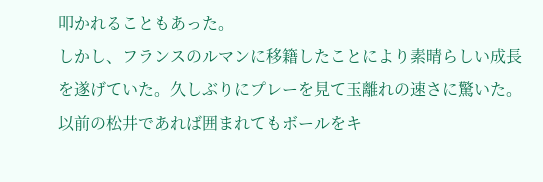叩かれることもあった。
しかし、フランスのルマンに移籍したことにより素晴らしい成長を遂げていた。久しぶりにプレーを見て玉離れの速さに驚いた。以前の松井であれば囲まれてもボールをキ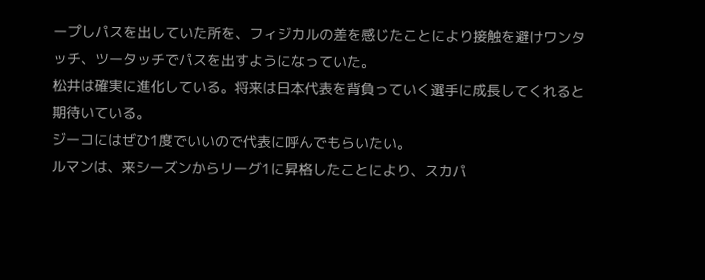ープしパスを出していた所を、フィジカルの差を感じたことにより接触を避けワンタッチ、ツータッチでパスを出すようになっていた。
松井は確実に進化している。将来は日本代表を背負っていく選手に成長してくれると期待いている。
ジーコにはぜひ1度でいいので代表に呼んでもらいたい。
ルマンは、来シーズンからリーグ1に昇格したことにより、スカパ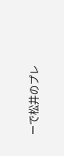ーで松井のプレ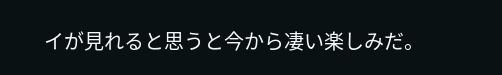イが見れると思うと今から凄い楽しみだ。